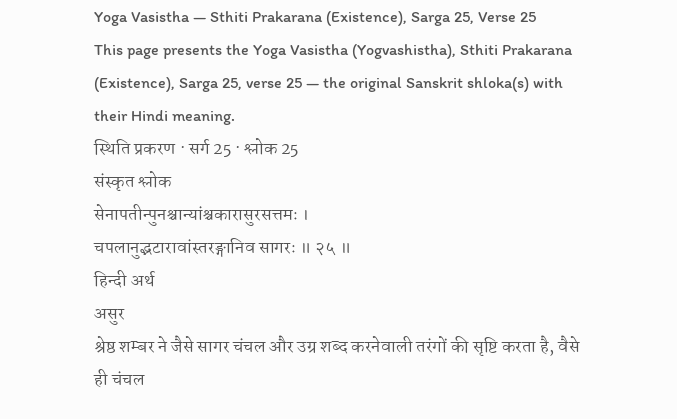Yoga Vasistha — Sthiti Prakarana (Existence), Sarga 25, Verse 25
This page presents the Yoga Vasistha (Yogvashistha), Sthiti Prakarana (Existence), Sarga 25, verse 25 — the original Sanskrit shloka(s) with their Hindi meaning.
स्थिति प्रकरण · सर्ग 25 · श्लोक 25
संस्कृत श्लोक
सेनापतीन्पुनश्चान्यांश्चकारासुरसत्तमः ।
चपलानुद्भटारावांस्तरङ्गानिव सागरः ॥ २५ ॥
हिन्दी अर्थ
असुर
श्रेष्ठ शम्बर ने जैसे सागर चंचल और उग्र शब्द करनेवाली तरंगों की सृष्टि करता है, वैसे ही चंचल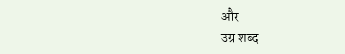और
उग्र शब्द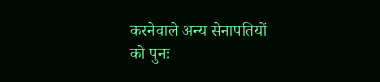करनेवाले अन्य सेनापतियों को पुनः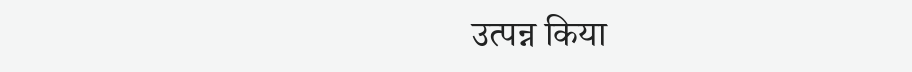उत्पन्न किया